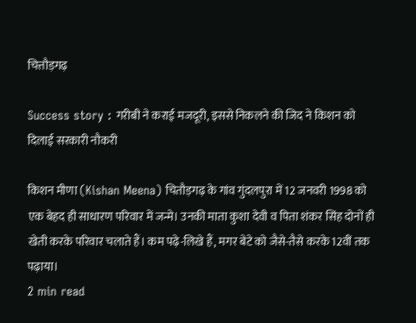चित्तौड़गढ़

Success story : गरीबी ने कराई मजदूरी, इससे निकलने की जिद ने किशन को दिलाई सरकारी नौकरी

किशन मीणा (Kishan Meena) चितौड़गढ़ के गांव गुंदलपुरा में 12 जनवरी 1998 को एक बेहद ही साधारण परिवार में जन्मे। उनकी माता कुशा देवी व पिता शंकर सिंह दोनों ही खेती करके परिवार चलाते हैं। कम पढ़े-लिखे हैं, मगर बेटे को जैसे-तैसे करके 12वीं तक पढ़ाया।
2 min read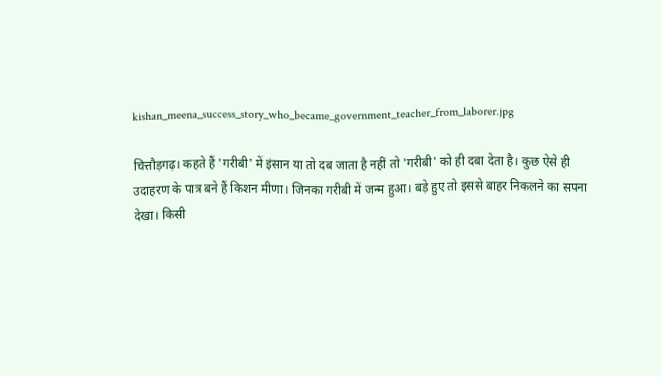kishan_meena_success_story_who_became_government_teacher_from_laborer.jpg

चित्तौड़गढ़। कहते हैं 'गरीबी' में इंसान या तो दब जाता है नहीं तो 'गरीबी' को ही दबा देता है। कुछ ऐसे ही उदाहरण के पात्र बने हैं किशन मीणा। जिनका गरीबी में जन्म हुआ। बड़े हुए तो इससे बाहर निकलने का सपना देखा। किसी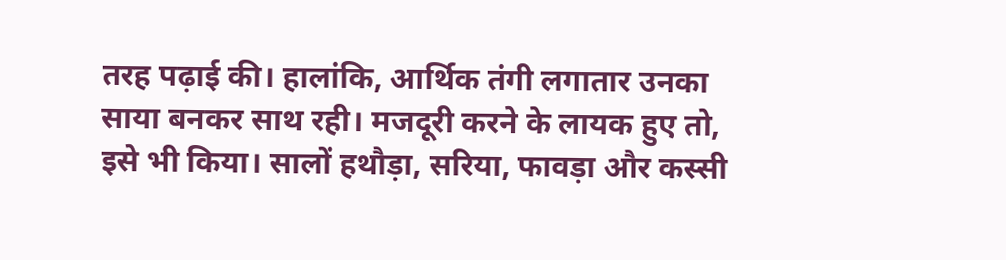तरह पढ़ाई की। हालांकि, आर्थिक तंगी लगातार उनका साया बनकर साथ रही। मजदूरी करने के लायक हुए तो, इसे भी किया। सालों हथौड़ा, सरिया, फावड़ा और कस्‍सी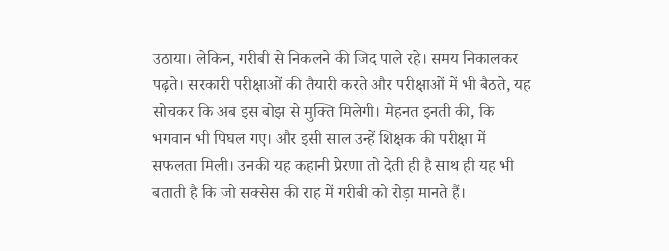उठाया। लेकिन, गरीबी से निकलने की जिद पाले रहे। समय निकालकर पढ़ते। सरकारी परीक्षाओं की तैयारी करते और परीक्षाओं में भी बैठते, यह सोचकर कि अब इस बोझ से मुक्ति मिलेगी। मेहनत इनती की, कि भगवान भी पिघल गए। और इसी साल उन्हें शिक्षक की परीक्षा में सफलता मिली। उनकी यह कहानी प्रेरणा तो देती ही है साथ ही यह भी बताती है कि जो सक्‍सेस की राह में गरीबी को रोड़ा मानते हैं।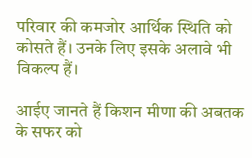परिवार की कमजोर आर्थिक स्थिति को कोसते हैं। उनके लिए इसके अलावे भी विकल्प हैं।

आईए जानते हैं किशन मीणा की अबतक के सफर को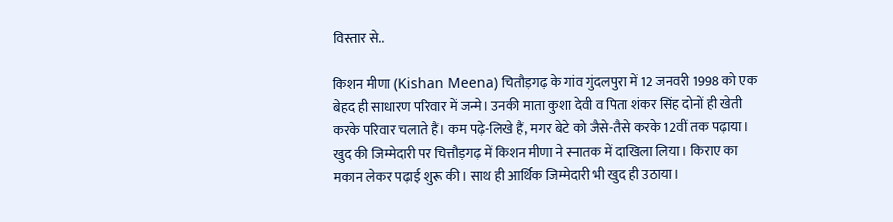विस्तार से..

किशन मीणा (Kishan Meena) चितौड़गढ़ के गांव गुंदलपुरा में 12 जनवरी 1998 को एक बेहद ही साधारण परिवार में जन्मे। उनकी माता कुशा देवी व पिता शंकर सिंह दोनों ही खेती करके परिवार चलाते हैं। कम पढ़े-लिखे हैं, मगर बेटे को जैसे-तैसे करके 12वीं तक पढ़ाया। खुद की जिम्मेदारी पर चित्तौड़गढ़ में किशन मीणा ने स्नातक में दाखिला लिया। किराए का मकान लेकर पढ़ाई शुरू की। साथ ही आर्थिक जिम्मेदारी भी खुद ही उठाया।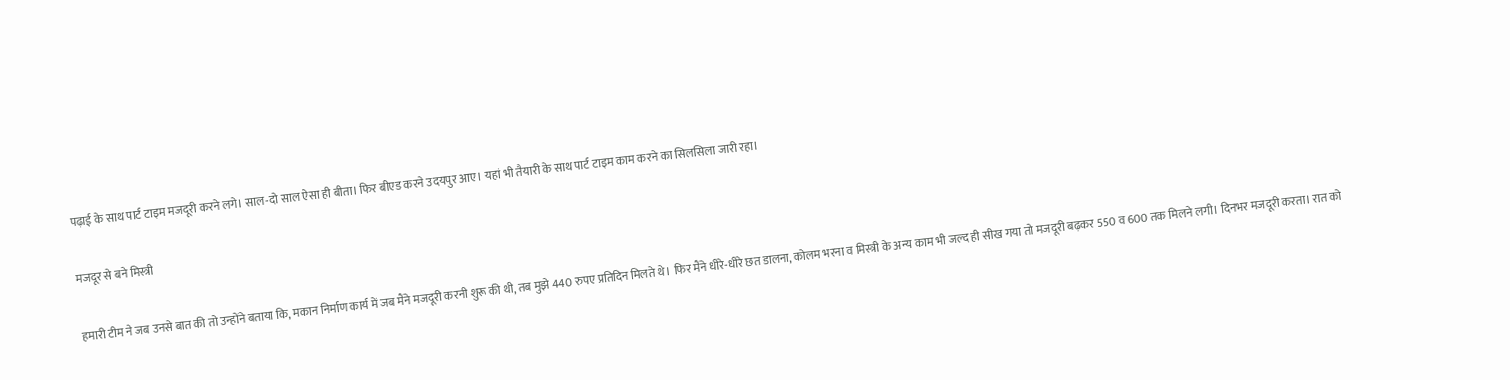पढ़ाई के साथ पार्ट टाइम मजदूरी करने लगे। साल-दो साल ऐसा ही बीता। फिर बीएड करने उदयपुर आए। यहां भी तैयारी के साथ पार्ट टाइम काम करने का सिलसिला जारी रहा।

मजदूर से बने मिस्त्री

हमारी टीम ने जब उनसे बात की तो उन्होंने बताया कि, मकान निर्माण कार्य में जब मैंने मजदूरी करनी शुरू की थी, तब मुझे 440 रुपए प्रतिदिन मिलते थे। फिर मैंने धीरे-धीरे छत डालना, कोलम भरना व मिस्‍त्री के अन्‍य काम भी जल्‍द ही सीख गया तो मजदूरी बढ़कर 550 व 600 तक मिलने लगी। दिनभर मजदूरी करता। रात को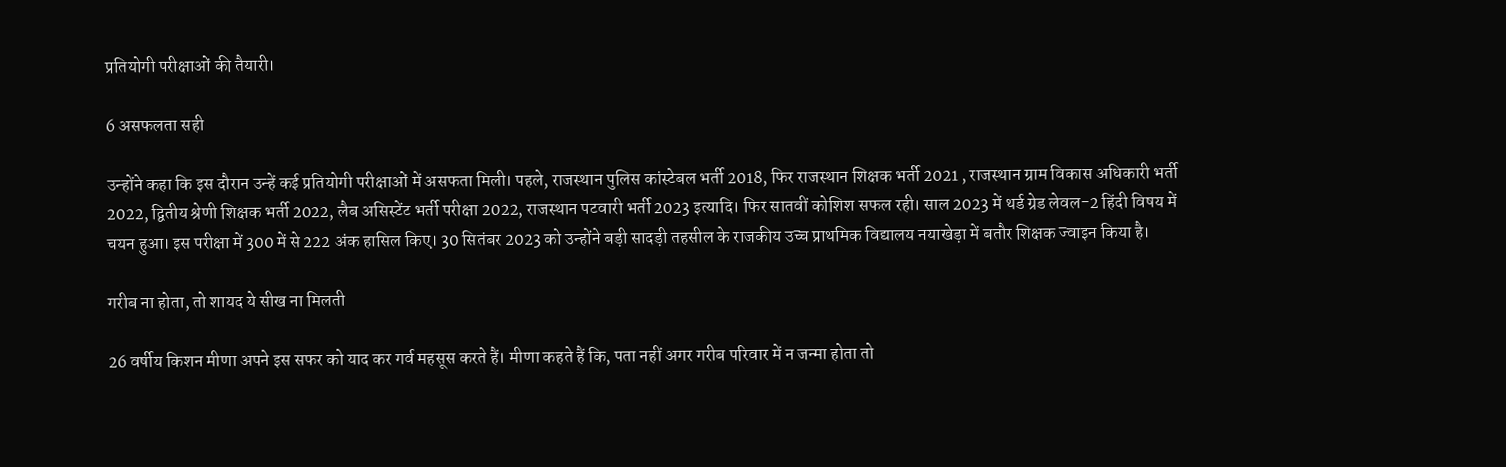प्रतियोगी परीक्षाओं की तैयारी।

6 असफलता सही

उन्होंने कहा कि इस दौरान उन्हें कई प्रतियोगी परीक्षाओं में असफता मिली। पहले, राजस्‍थान पुलिस कांस्‍टेबल भर्ती 2018, फिर राजस्‍थान शिक्षक भर्ती 2021 , राजस्‍थान ग्राम विकास अधिकारी भर्ती 2022, द्वितीय श्रेणी शिक्षक भर्ती 2022, लैब असिस्‍टेंट भर्ती परीक्षा 2022, राजस्‍थान पटवारी भर्ती 2023 इत्यादि। फिर सातवीं कोशिश सफल रही। साल 2023 में थर्ड ग्रेड लेवल-2 हिंदी विषय में चयन हुआ। इस परीक्षा में 300 में से 222 अंक हासिल किए। 30 सितंबर 2023 को उन्होंने बड़ी सादड़ी तहसील के राजकीय उच्‍च प्राथमिक विद्यालय नयाखेड़ा में बतौर शिक्षक ज्‍वाइन किया है।

गरीब ना होता, तो शायद ये सीख ना मिलती

26 वर्षीय किशन मीणा अपने इस सफर को याद कर गर्व महसूस करते हैं। मीणा कहते हैं कि, पता नहीं अगर गरीब परिवार में न जन्मा होता तो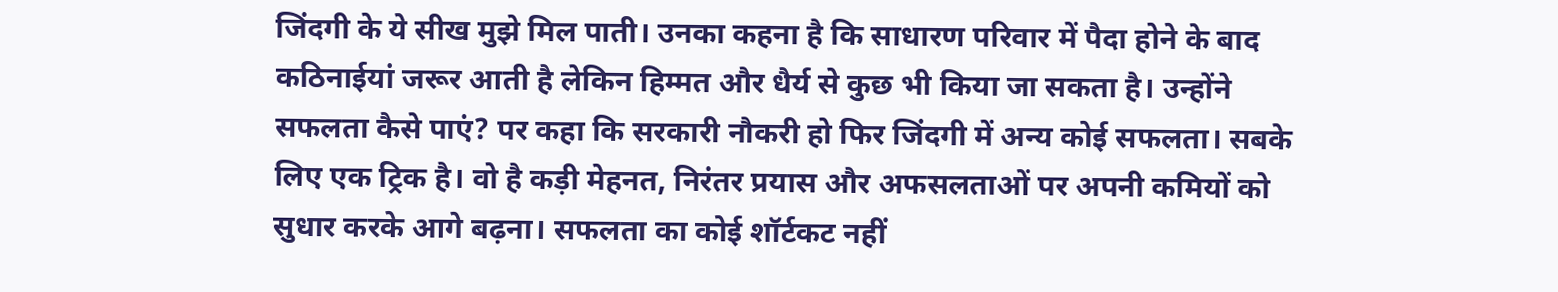जिंदगी के ये सीख मुझे मिल पाती। उनका कहना है कि साधारण परिवार में पैदा होने के बाद कठिनाईयां जरूर आती है लेकिन हिम्मत और धैर्य से कुछ भी किया जा सकता है। उन्होंने सफलता कैसे पाएं? पर कहा कि सरकारी नौकरी हो फिर जिंदगी में अन्‍य कोई सफलता। सबके लिए एक ट्रिक है। वो है कड़ी मेहनत, निरंतर प्रयास और अफसलताओं पर अपनी कमियों को सुधार करके आगे बढ़ना। सफलता का कोई शॉर्टकट नहीं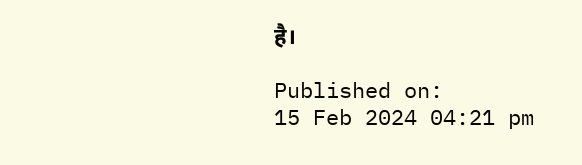है।

Published on:
15 Feb 2024 04:21 pm